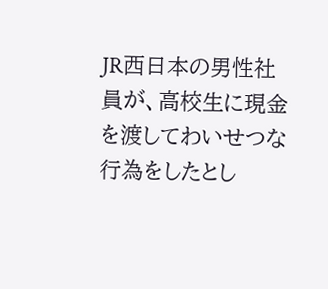JR西日本の男性社員が、高校生に現金を渡してわいせつな行為をしたとし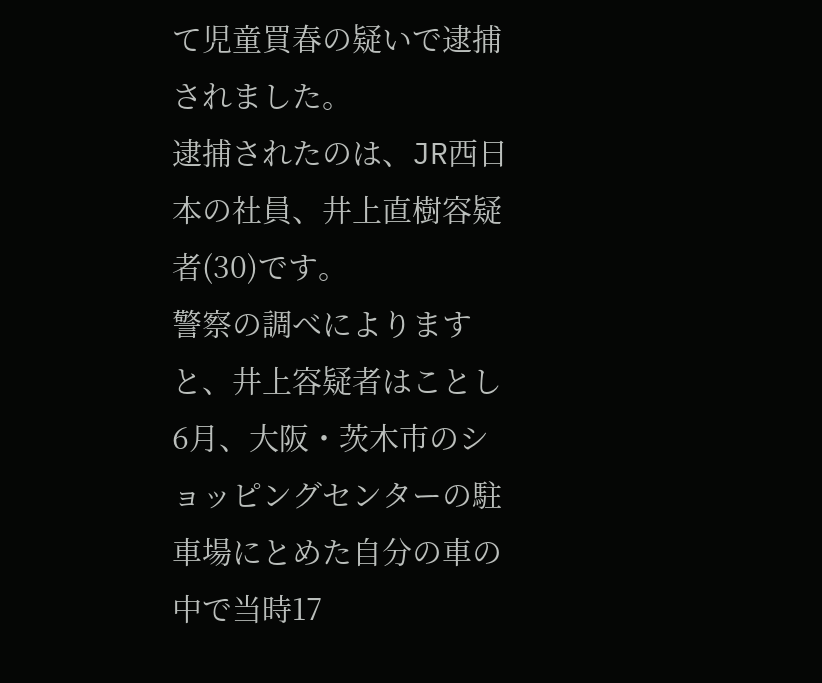て児童買春の疑いで逮捕されました。
逮捕されたのは、JR西日本の社員、井上直樹容疑者(30)です。
警察の調べによりますと、井上容疑者はことし6月、大阪・茨木市のショッピングセンターの駐車場にとめた自分の車の中で当時17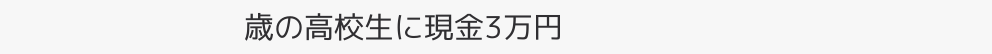歳の高校生に現金3万円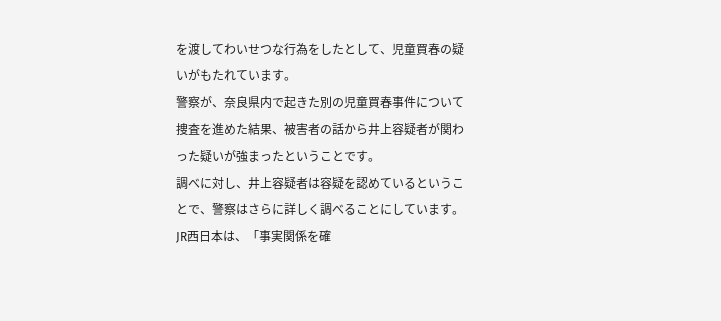を渡してわいせつな行為をしたとして、児童買春の疑いがもたれています。
警察が、奈良県内で起きた別の児童買春事件について捜査を進めた結果、被害者の話から井上容疑者が関わった疑いが強まったということです。
調べに対し、井上容疑者は容疑を認めているということで、警察はさらに詳しく調べることにしています。
JR西日本は、「事実関係を確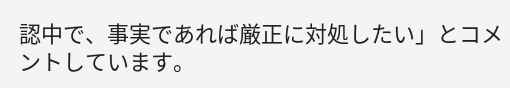認中で、事実であれば厳正に対処したい」とコメントしています。